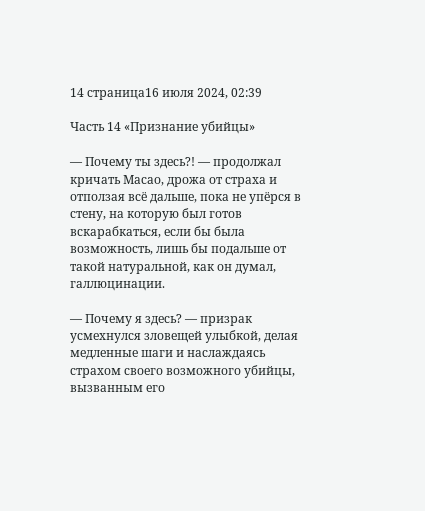14 страница16 июля 2024, 02:39

Часть 14 «Признание убийцы»

— Почему ты здесь?! — продолжал кричать Масао, дрожа от страха и отползая всё дальше, пока не упёрся в стену, на которую был готов вскарабкаться, если бы была возможность, лишь бы подальше от такой натуральной, как он думал, галлюцинации.

— Почему я здесь? — призрак усмехнулся зловещей улыбкой, делая медленные шаги и наслаждаясь страхом своего возможного убийцы, вызванным его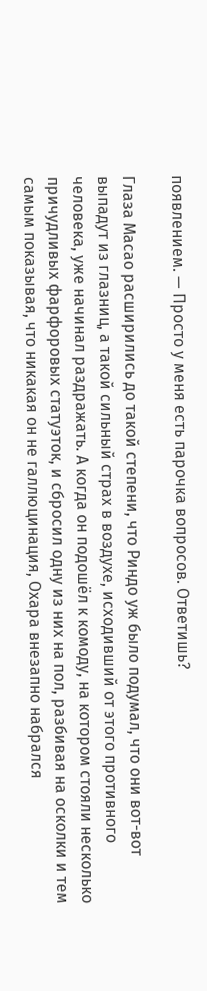появлением. — Просто у меня есть парочка вопросов. Ответишь?

Глаза Масао расширились до такой степени, что Риндо уж было подумал, что они вот-вот выпадут из глазниц, а такой сильный страх в воздухе, исходивший от этого противного человека, уже начинал раздражать. А когда он подошёл к комоду, на котором стояли несколько причудливых фарфоровых статуэток, и сбросил одну из них на пол, разбивая на осколки и тем самым показывая, что никакая он не галлюцинация, Охара внезапно набрался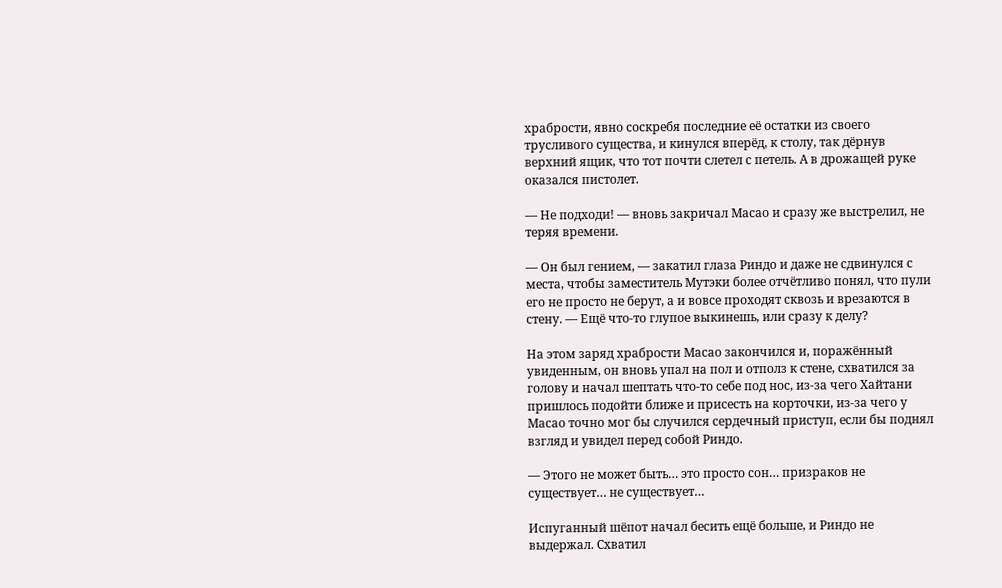храбрости, явно соскребя последние её остатки из своего трусливого существа, и кинулся вперёд, к столу, так дёрнув верхний ящик, что тот почти слетел с петель. А в дрожащей руке оказался пистолет.

— Не подходи! — вновь закричал Масао и сразу же выстрелил, не теряя времени.

— Он был гением, — закатил глаза Риндо и даже не сдвинулся с места, чтобы заместитель Мутэки более отчётливо понял, что пули его не просто не берут, а и вовсе проходят сквозь и врезаются в стену. — Ещё что-то глупое выкинешь, или сразу к делу?

На этом заряд храбрости Масао закончился и, поражённый увиденным, он вновь упал на пол и отполз к стене, схватился за голову и начал шептать что-то себе под нос, из-за чего Хайтани пришлось подойти ближе и присесть на корточки, из-за чего у Масао точно мог бы случился сердечный приступ, если бы поднял взгляд и увидел перед собой Риндо.

— Этого не может быть… это просто сон… призраков не существует… не существует…

Испуганный шёпот начал бесить ещё больше, и Риндо не выдержал. Схватил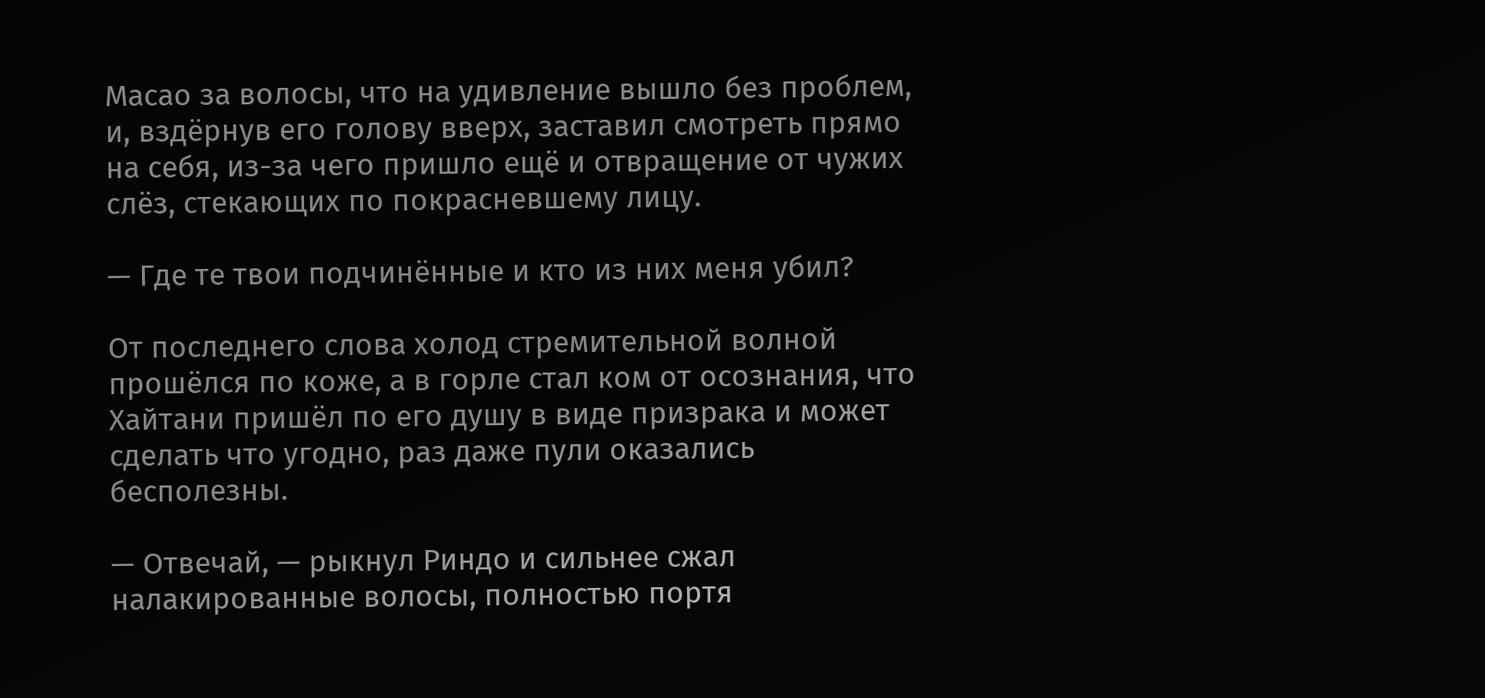Масао за волосы, что на удивление вышло без проблем, и, вздёрнув его голову вверх, заставил смотреть прямо на себя, из-за чего пришло ещё и отвращение от чужих слёз, стекающих по покрасневшему лицу.

— Где те твои подчинённые и кто из них меня убил?

От последнего слова холод стремительной волной прошёлся по коже, а в горле стал ком от осознания, что Хайтани пришёл по его душу в виде призрака и может сделать что угодно, раз даже пули оказались бесполезны.

— Отвечай, — рыкнул Риндо и сильнее сжал налакированные волосы, полностью портя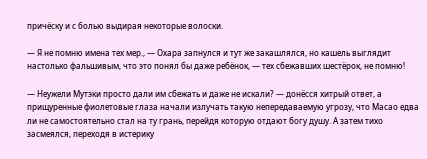причёску и с болью выдирая некоторые волоски.

— Я не помню имена тех мер., — Охара запнулся и тут же закашлялся, но кашель выглядит настолько фальшивым, что это понял бы даже ребёнок, — тех сбежавших шестёрок, не помню!

— Неужели Мутэки просто дали им сбежать и даже не искали? — донёсся хитрый ответ, а прищуренные фиолетовые глаза начали излучать такую непередаваемую угрозу, что Масао едва ли не самостоятельно стал на ту грань, перейдя которую отдают богу душу. А затем тихо засмеялся, переходя в истерику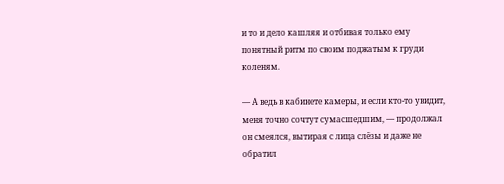и то и дело кашляя и отбивая только ему понятный ритм по своим поджатым к груди коленям.

— А ведь в кабинете камеры, и если кто-то увидит, меня точно сочтут сумасшедшим, — продолжал он смеялся, вытирая с лица слёзы и даже не обратил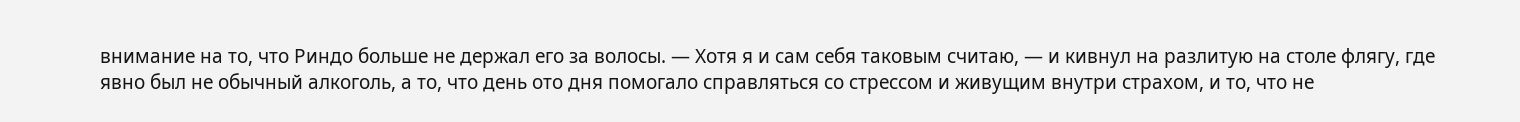внимание на то, что Риндо больше не держал его за волосы. — Хотя я и сам себя таковым считаю, — и кивнул на разлитую на столе флягу, где явно был не обычный алкоголь, а то, что день ото дня помогало справляться со стрессом и живущим внутри страхом, и то, что не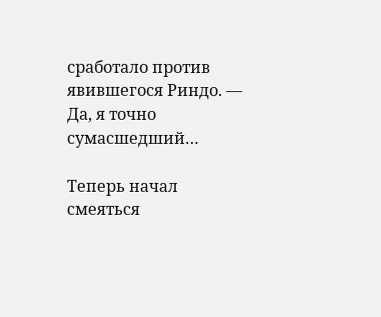сработало против явившегося Риндо. — Да, я точно сумасшедший…

Теперь начал смеяться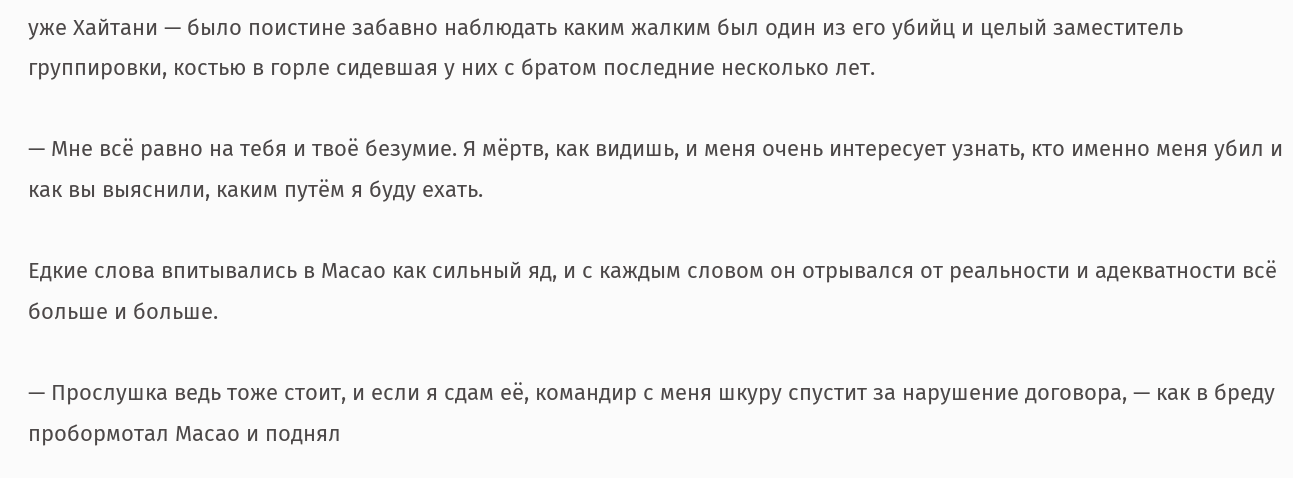уже Хайтани — было поистине забавно наблюдать каким жалким был один из его убийц и целый заместитель группировки, костью в горле сидевшая у них с братом последние несколько лет.

— Мне всё равно на тебя и твоё безумие. Я мёртв, как видишь, и меня очень интересует узнать, кто именно меня убил и как вы выяснили, каким путём я буду ехать.

Едкие слова впитывались в Масао как сильный яд, и с каждым словом он отрывался от реальности и адекватности всё больше и больше.

— Прослушка ведь тоже стоит, и если я сдам её, командир с меня шкуру спустит за нарушение договора, — как в бреду пробормотал Масао и поднял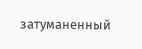затуманенный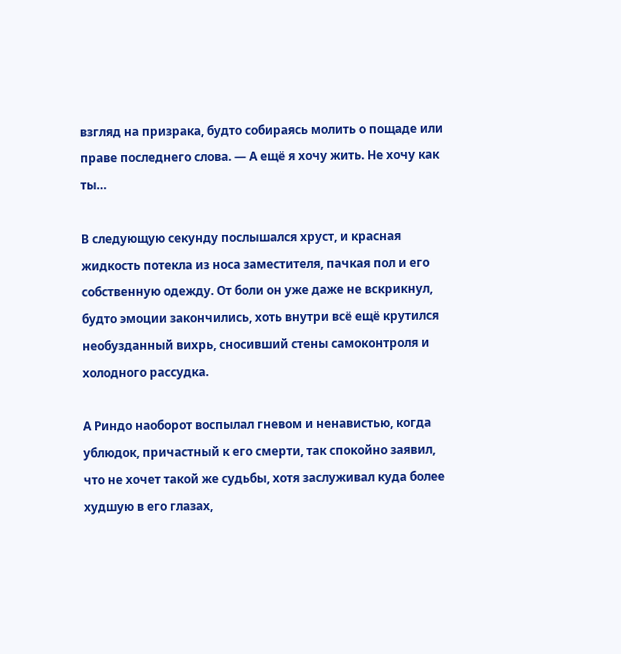взгляд на призрака, будто собираясь молить о пощаде или праве последнего слова. — А ещё я хочу жить. Не хочу как ты…

В следующую секунду послышался хруст, и красная жидкость потекла из носа заместителя, пачкая пол и его собственную одежду. От боли он уже даже не вскрикнул, будто эмоции закончились, хоть внутри всё ещё крутился необузданный вихрь, сносивший стены самоконтроля и холодного рассудка.

А Риндо наоборот воспылал гневом и ненавистью, когда ублюдок, причастный к его смерти, так спокойно заявил, что не хочет такой же судьбы, хотя заслуживал куда более худшую в его глазах,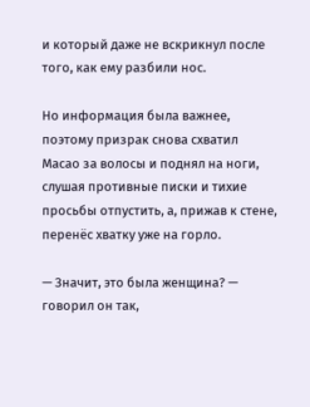и который даже не вскрикнул после того, как ему разбили нос.

Но информация была важнее, поэтому призрак снова схватил Масао за волосы и поднял на ноги, слушая противные писки и тихие просьбы отпустить, а, прижав к стене, перенёс хватку уже на горло.

— Значит, это была женщина? — говорил он так,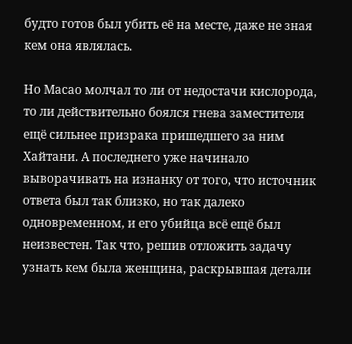будто готов был убить её на месте, даже не зная кем она являлась.

Но Масао молчал то ли от недостачи кислорода, то ли действительно боялся гнева заместителя ещё сильнее призрака пришедшего за ним Хайтани. А последнего уже начинало выворачивать на изнанку от того, что источник ответа был так близко, но так далеко одновременном, и его убийца всё ещё был неизвестен. Так что, решив отложить задачу узнать кем была женщина, раскрывшая детали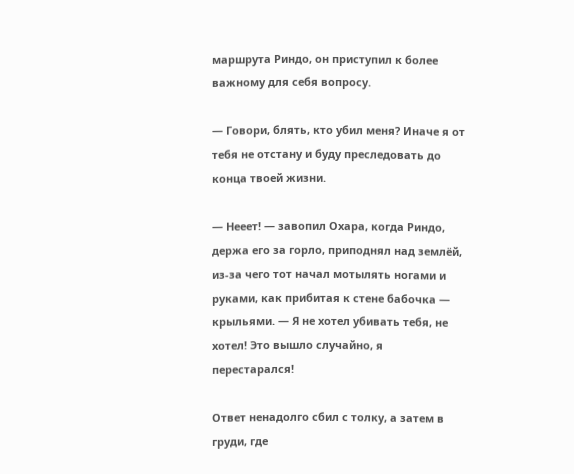маршрута Риндо, он приступил к более важному для себя вопросу.

— Говори, блять, кто убил меня? Иначе я от тебя не отстану и буду преследовать до конца твоей жизни.

— Нееет! — завопил Охара, когда Риндо, держа его за горло, приподнял над землёй, из-за чего тот начал мотылять ногами и руками, как прибитая к стене бабочка — крыльями. — Я не хотел убивать тебя, не хотел! Это вышло случайно, я перестарался!

Ответ ненадолго сбил с толку, а затем в груди, где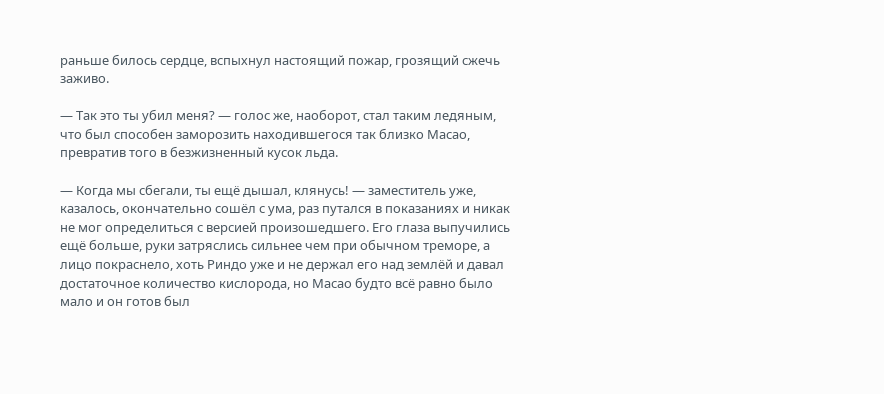раньше билось сердце, вспыхнул настоящий пожар, грозящий сжечь заживо.

— Так это ты убил меня? — голос же, наоборот, стал таким ледяным, что был способен заморозить находившегося так близко Масао, превратив того в безжизненный кусок льда.

— Когда мы сбегали, ты ещё дышал, клянусь! — заместитель уже, казалось, окончательно сошёл с ума, раз путался в показаниях и никак не мог определиться с версией произошедшего. Его глаза выпучились ещё больше, руки затряслись сильнее чем при обычном треморе, а лицо покраснело, хоть Риндо уже и не держал его над землёй и давал достаточное количество кислорода, но Масао будто всё равно было мало и он готов был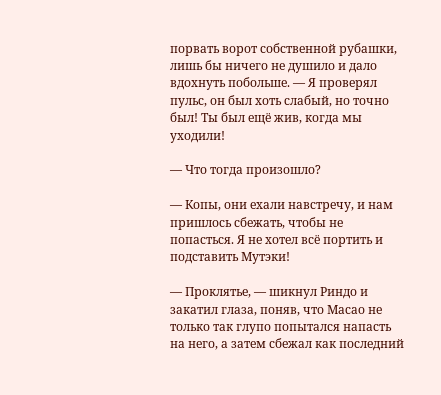порвать ворот собственной рубашки, лишь бы ничего не душило и дало вдохнуть побольше. — Я проверял пульс, он был хоть слабый, но точно был! Ты был ещё жив, когда мы уходили!

— Что тогда произошло?

— Копы, они ехали навстречу, и нам пришлось сбежать, чтобы не попасться. Я не хотел всё портить и подставить Мутэки!

— Проклятье, — шикнул Риндо и закатил глаза, поняв, что Масао не только так глупо попытался напасть на него, а затем сбежал как последний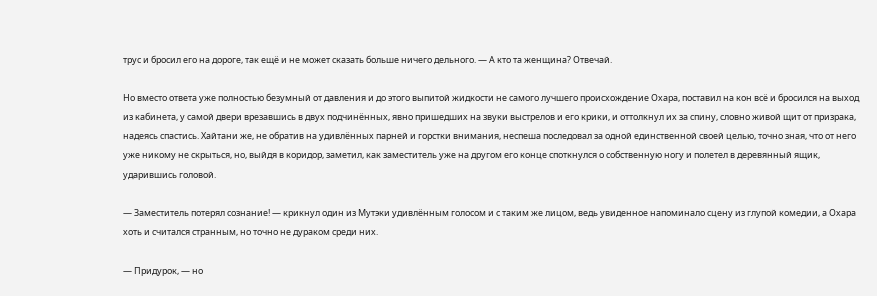трус и бросил его на дороге, так ещё и не может сказать больше ничего дельного. — А кто та женщина? Отвечай.

Но вместо ответа уже полностью безумный от давления и до этого выпитой жидкости не самого лучшего происхождение Охара, поставил на кон всё и бросился на выход из кабинета, у самой двери врезавшись в двух подчинённых, явно пришедших на звуки выстрелов и его крики, и оттолкнул их за спину, словно живой щит от призрака, надеясь спастись. Хайтани же, не обратив на удивлённых парней и горстки внимания, неспеша последовал за одной единственной своей целью, точно зная, что от него уже никому не скрыться, но, выйдя в коридор, заметил, как заместитель уже на другом его конце споткнулся о собственную ногу и полетел в деревянный ящик, ударившись головой.

— Заместитель потерял сознание! — крикнул один из Мутэки удивлённым голосом и с таким же лицом, ведь увиденное напоминало сцену из глупой комедии, а Охара хоть и считался странным, но точно не дураком среди них.

— Придурок, — но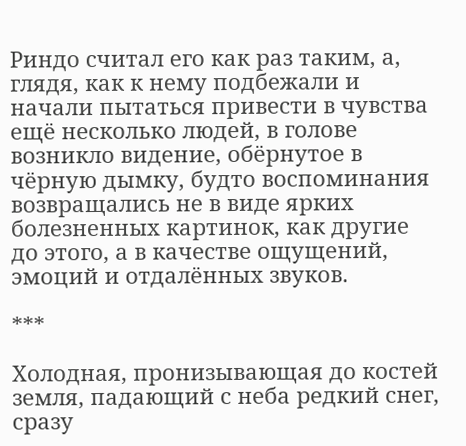Риндо считал его как раз таким, а, глядя, как к нему подбежали и начали пытаться привести в чувства ещё несколько людей, в голове возникло видение, обёрнутое в чёрную дымку, будто воспоминания возвращались не в виде ярких болезненных картинок, как другие до этого, а в качестве ощущений, эмоций и отдалённых звуков.

***

Холодная, пронизывающая до костей земля, падающий с неба редкий снег, сразу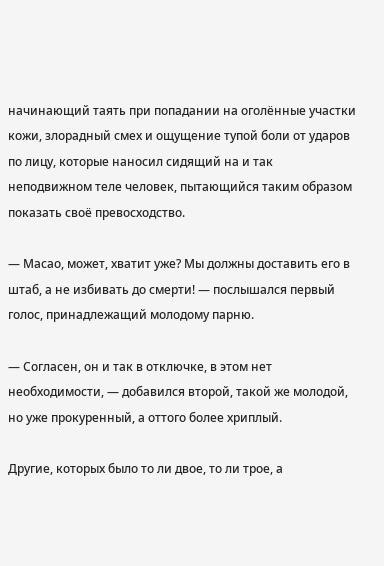начинающий таять при попадании на оголённые участки кожи, злорадный смех и ощущение тупой боли от ударов по лицу, которые наносил сидящий на и так неподвижном теле человек, пытающийся таким образом показать своё превосходство.

— Масао, может, хватит уже? Мы должны доставить его в штаб, а не избивать до смерти! — послышался первый голос, принадлежащий молодому парню.

— Согласен, он и так в отключке, в этом нет необходимости, — добавился второй, такой же молодой, но уже прокуренный, а оттого более хриплый.

Другие, которых было то ли двое, то ли трое, а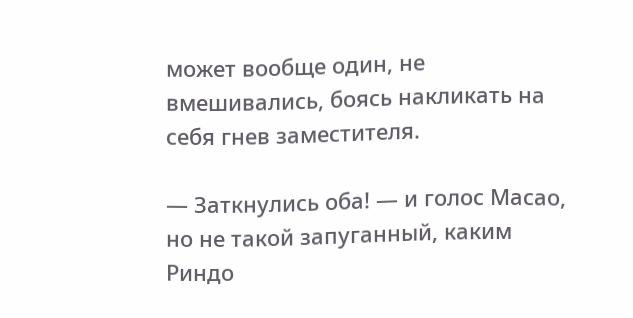может вообще один, не вмешивались, боясь накликать на себя гнев заместителя.

— Заткнулись оба! — и голос Масао, но не такой запуганный, каким Риндо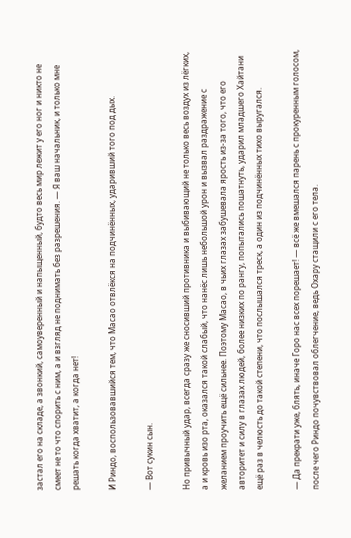застал его на складе, а звонкий, самоуверенный и напыщенный, будто весь мир лежит у его ног и никто не смеет не то что спорить с ним, а и взгляд не поднимать без разрешения. — Я ваш начальник, и только мне решать когда хватит, а когда нет!

И Риндо, воспользовавшийся тем, что Масао отвлёкся на подчинённых, ударивший того под дых.

— Вот сукин сын.

Но привычный удар, всегда сразу же сносивший противника и выбивающий не только весь воздух из лёгких, а и кровь изо рта, оказался такой слабый, что нанёс лишь небольшой урон и вызвал раздражение с желанием проучить ещё сильнее. Поэтому Масао, в чьих глазах забушевала ярость из-за того, что его авторитет и силу в глазах людей, более низких по рангу, попытались пошатнуть, ударил младшего Хайтани ещё раз в челюсть до такой степени, что послышался треск, а один из подчинённых тихо выругался.

— Да прекрати уже, блять, иначе Горо нас всех порешает! — всё же вмешался парень с прокуренным голосом, после чего Риндо почувствовал облегчение, ведь Охару стащили с его тела.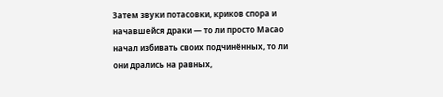Затем звуки потасовки, криков спора и начавшейся драки — то ли просто Масао начал избивать своих подчинённых, то ли они дрались на равных,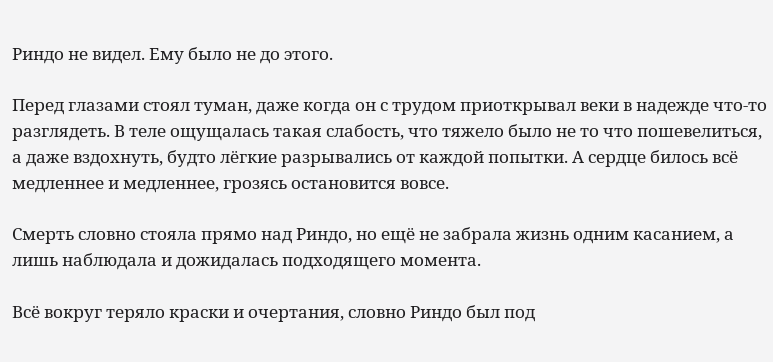Риндо не видел. Ему было не до этого.

Перед глазами стоял туман, даже когда он с трудом приоткрывал веки в надежде что-то разглядеть. В теле ощущалась такая слабость, что тяжело было не то что пошевелиться, а даже вздохнуть, будто лёгкие разрывались от каждой попытки. А сердце билось всё медленнее и медленнее, грозясь остановится вовсе.

Смерть словно стояла прямо над Риндо, но ещё не забрала жизнь одним касанием, а лишь наблюдала и дожидалась подходящего момента.

Всё вокруг теряло краски и очертания, словно Риндо был под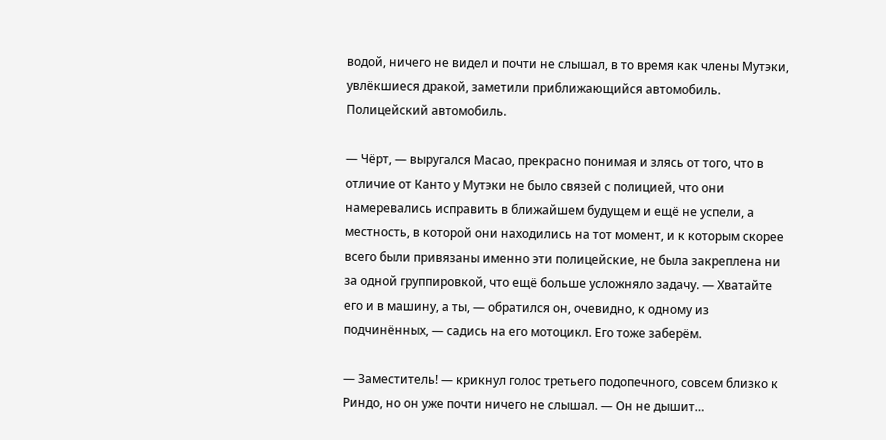водой, ничего не видел и почти не слышал, в то время как члены Мутэки, увлёкшиеся дракой, заметили приближающийся автомобиль. Полицейский автомобиль.

— Чёрт, — выругался Масао, прекрасно понимая и злясь от того, что в отличие от Канто у Мутэки не было связей с полицией, что они намеревались исправить в ближайшем будущем и ещё не успели, а местность, в которой они находились на тот момент, и к которым скорее всего были привязаны именно эти полицейские, не была закреплена ни за одной группировкой, что ещё больше усложняло задачу. — Хватайте его и в машину, а ты, — обратился он, очевидно, к одному из подчинённых, — садись на его мотоцикл. Его тоже заберём.

— Заместитель! — крикнул голос третьего подопечного, совсем близко к Риндо, но он уже почти ничего не слышал. — Он не дышит…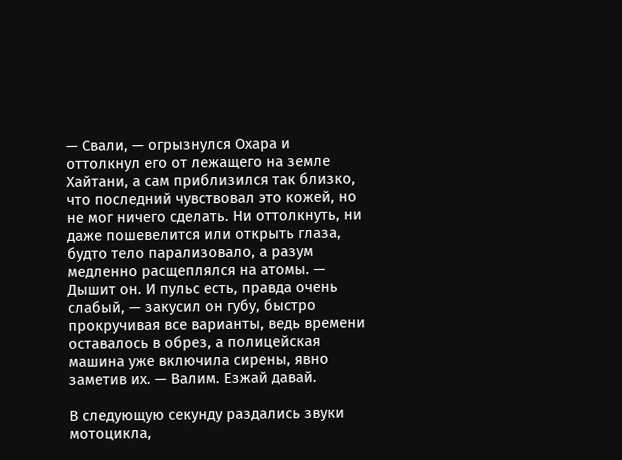— Свали, — огрызнулся Охара и оттолкнул его от лежащего на земле Хайтани, а сам приблизился так близко, что последний чувствовал это кожей, но не мог ничего сделать. Ни оттолкнуть, ни даже пошевелится или открыть глаза, будто тело парализовало, а разум медленно расщеплялся на атомы. — Дышит он. И пульс есть, правда очень слабый, — закусил он губу, быстро прокручивая все варианты, ведь времени оставалось в обрез, а полицейская машина уже включила сирены, явно заметив их. — Валим. Езжай давай.

В следующую секунду раздались звуки мотоцикла,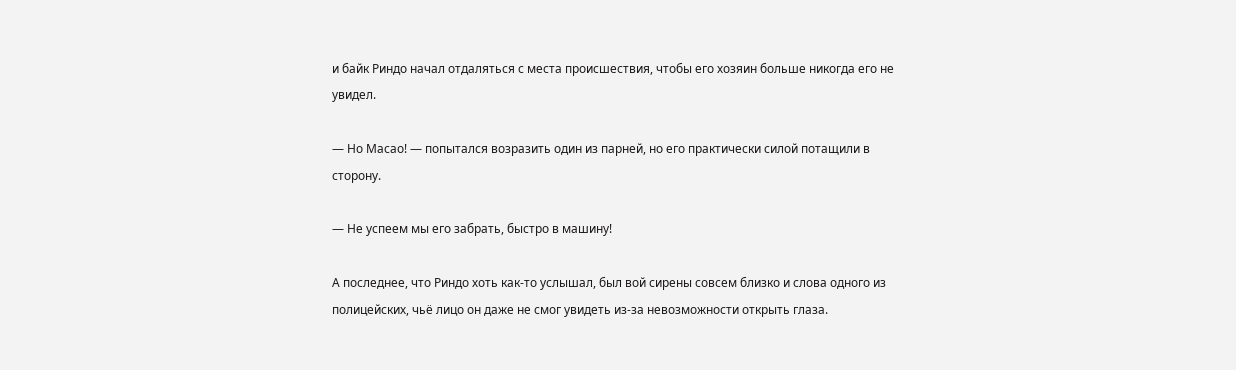и байк Риндо начал отдаляться с места происшествия, чтобы его хозяин больше никогда его не увидел.

— Но Масао! — попытался возразить один из парней, но его практически силой потащили в сторону.

— Не успеем мы его забрать, быстро в машину!

А последнее, что Риндо хоть как-то услышал, был вой сирены совсем близко и слова одного из полицейских, чьё лицо он даже не смог увидеть из-за невозможности открыть глаза.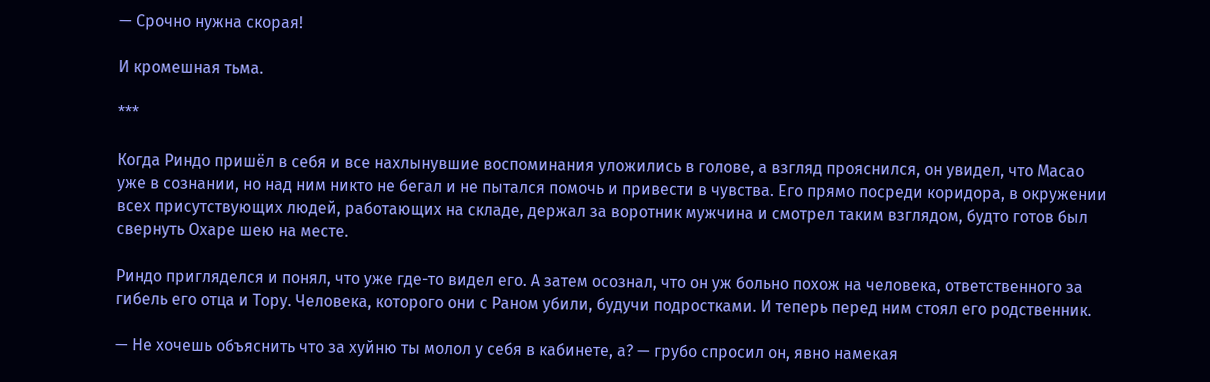— Срочно нужна скорая!

И кромешная тьма.

***

Когда Риндо пришёл в себя и все нахлынувшие воспоминания уложились в голове, а взгляд прояснился, он увидел, что Масао уже в сознании, но над ним никто не бегал и не пытался помочь и привести в чувства. Его прямо посреди коридора, в окружении всех присутствующих людей, работающих на складе, держал за воротник мужчина и смотрел таким взглядом, будто готов был свернуть Охаре шею на месте.

Риндо пригляделся и понял, что уже где-то видел его. А затем осознал, что он уж больно похож на человека, ответственного за гибель его отца и Тору. Человека, которого они с Раном убили, будучи подростками. И теперь перед ним стоял его родственник.

— Не хочешь объяснить что за хуйню ты молол у себя в кабинете, а? — грубо спросил он, явно намекая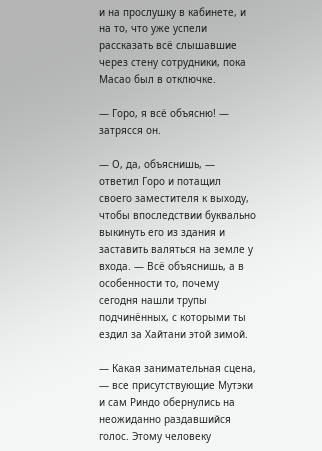и на прослушку в кабинете, и на то, что уже успели рассказать всё слышавшие через стену сотрудники, пока Масао был в отключке.

— Горо, я всё объясню! — затрясся он.

— О, да, объяснишь, — ответил Горо и потащил своего заместителя к выходу, чтобы впоследствии буквально выкинуть его из здания и заставить валяться на земле у входа. — Всё объяснишь, а в особенности то, почему сегодня нашли трупы подчинённых, с которыми ты ездил за Хайтани этой зимой.

— Какая занимательная сцена, — все присутствующие Мутэки и сам Риндо обернулись на неожиданно раздавшийся голос. Этому человеку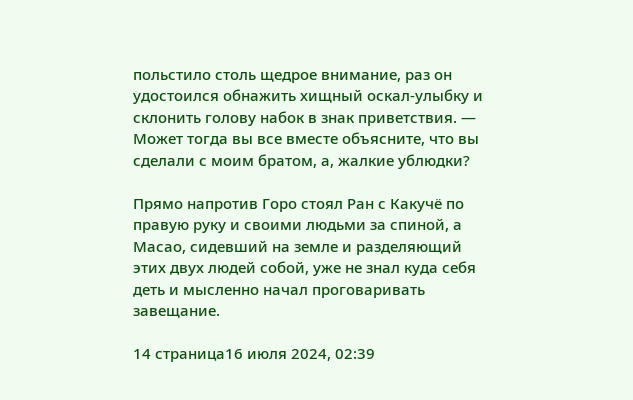польстило столь щедрое внимание, раз он удостоился обнажить хищный оскал-улыбку и склонить голову набок в знак приветствия. — Может тогда вы все вместе объясните, что вы сделали с моим братом, а, жалкие ублюдки?

Прямо напротив Горо стоял Ран с Какучё по правую руку и своими людьми за спиной, а Масао, сидевший на земле и разделяющий этих двух людей собой, уже не знал куда себя деть и мысленно начал проговаривать завещание.

14 страница16 июля 2024, 02:39